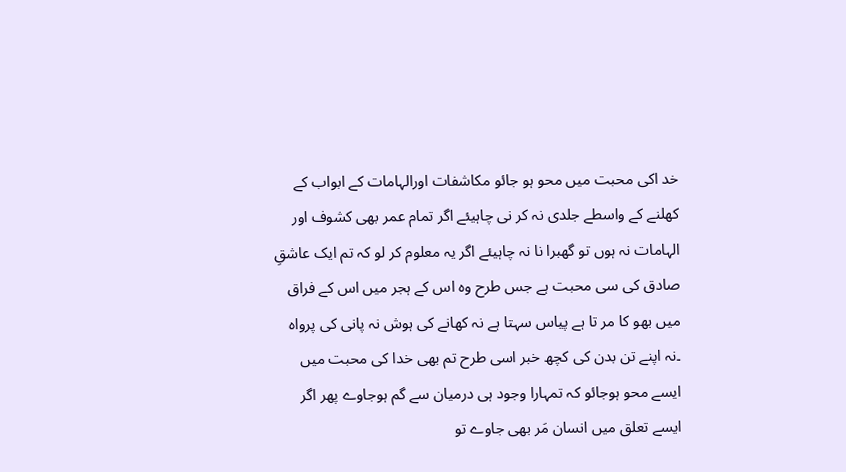خد اکی محبت میں محو ہو جائو مکاشفات اورالہامات کے ابواب کے کھلنے کے واسطے جلدی نہ کر نی چاہیئے اگر تمام عمر بھی کشوف اور الہامات نہ ہوں تو گھبرا نا نہ چاہیئے اگر یہ معلوم کر لو کہ تم ایک عاشقِ صادق کی سی محبت ہے جس طرح وہ اس کے ہجر میں اس کے فراق میں بھو کا مر تا ہے پیاس سہتا ہے نہ کھانے کی ہوش نہ پانی کی پرواہ ۔نہ اپنے تن بدن کی کچھ خبر اسی طرح تم بھی خدا کی محبت میں ایسے محو ہوجائو کہ تمہارا وجود ہی درمیان سے گم ہوجاوے پھر اگر ایسے تعلق میں انسان مَر بھی جاوے تو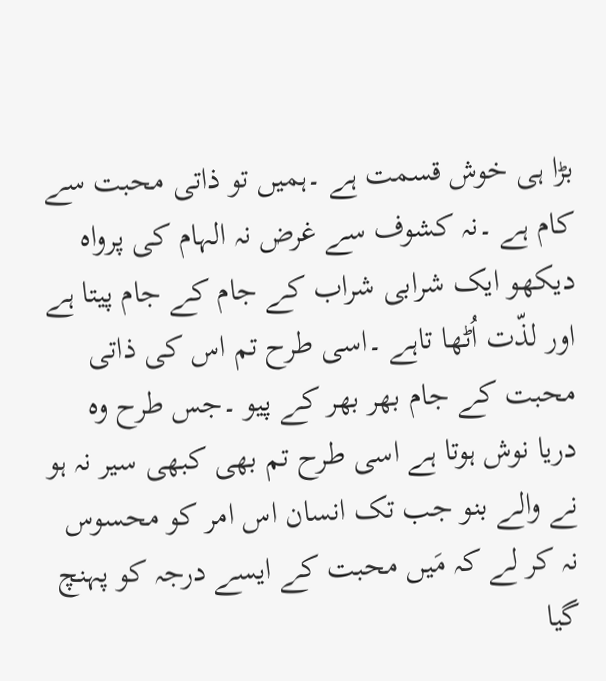بڑا ہی خوش قسمت ہے ۔ہمیں تو ذاتی محبت سے کام ہے ۔نہ کشوف سے غرض نہ الہام کی پرواہ دیکھو ایک شرابی شراب کے جام کے جام پیتا ہے اور لذّت اُٹھا تاہے ۔اسی طرح تم اس کی ذاتی محبت کے جام بھر بھر کے پیو ۔جس طرح وہ دریا نوش ہوتا ہے اسی طرح تم بھی کبھی سیر نہ ہو نے والے بنو جب تک انسان اس امر کو محسوس نہ کر لے کہ مَیں محبت کے ایسے درجہ کو پہنچ گیا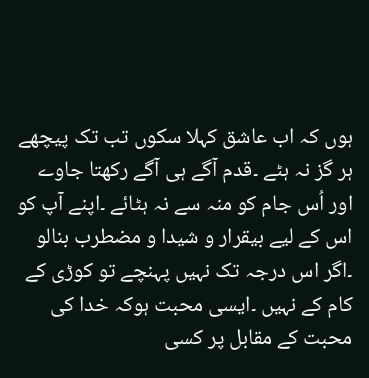ہوں کہ اب عاشق کہلا سکوں تب تک پیچھے ہر گز نہ ہٹے ۔قدم آگے ہی آگے رکھتا جاوے اور اُس جام کو منہ سے نہ ہٹائے ۔اپنے آپ کو اس کے لیے بیقرار و شیدا و مضطرب بنالو ۔اگر اس درجہ تک نہیں پہنچے تو کوڑی کے کام کے نہیں ۔ایسی محبت ہوکہ خدا کی محبت کے مقابل پر کسی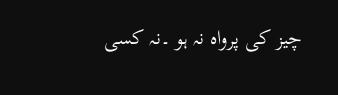چیز کی پرواہ نہ ہو ۔نہ کسی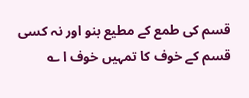قسم کی طمع کے مطیع بنو اور نہ کسی قسم کے خوف کا تمہیں خوف ا ؎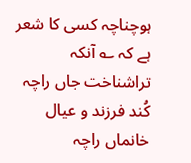ہوچناچہ کسی کا شعر ہے کہ ؎ آنکہ تراشناخت جاں راچہ کُند فرزند و عیال خانماں راچہ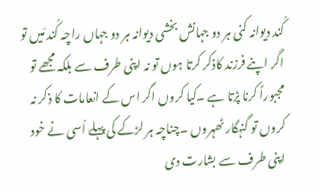کُند دیوانہ کنی ہر دو جہانش بخشی دیوانہ ہر دو جہاں راچہ کُند مَیں تو اگر اپنے فرزند کاذکر کرتا ہوں تو نہ اپنی طرف سے بلکہ مجھے تو مجبوراً کرنا پڑتا ہے ۔کیا کروں اگر اس کے انعامات کا ذکر نہ کروں تو گنہگار ٹھہروں ۔چناچہ ہر لڑکے کی پہلے اُسی نے خود اپنی طرف سے بشارت دی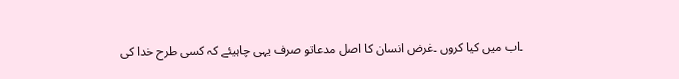۔اب میں کیا کروں ۔غرض انسان کا اصل مدعاتو صرف یہی چاہیئے کہ کسی طرح خدا کی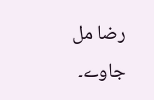رضا مل جاوے۔